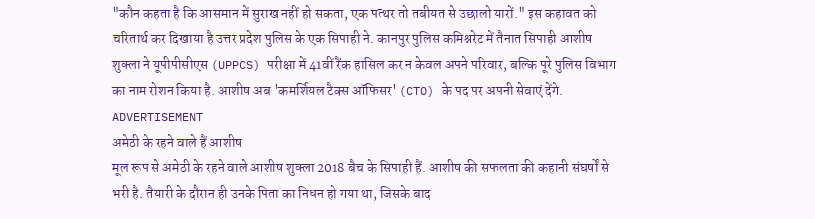"कौन कहता है कि आसमान में सुराख नहीं हो सकता, एक पत्थर तो तबीयत से उछालो यारों." इस कहावत को चरितार्थ कर दिखाया है उत्तर प्रदेश पुलिस के एक सिपाही ने. कानपुर पुलिस कमिश्नरेट में तैनात सिपाही आशीष शुक्ला ने यूपीपीसीएस (UPPCS) परीक्षा में 41वीं रैंक हासिल कर न केवल अपने परिवार, बल्कि पूरे पुलिस विभाग का नाम रोशन किया है. आशीष अब 'कमर्शियल टैक्स ऑफिसर' (CTO) के पद पर अपनी सेवाएं देंगे.
ADVERTISEMENT
अमेठी के रहने वाले हैं आशीष
मूल रूप से अमेठी के रहने वाले आशीष शुक्ला 2018 बैच के सिपाही हैं. आशीष की सफलता की कहानी संघर्षों से भरी है. तैयारी के दौरान ही उनके पिता का निधन हो गया था, जिसके बाद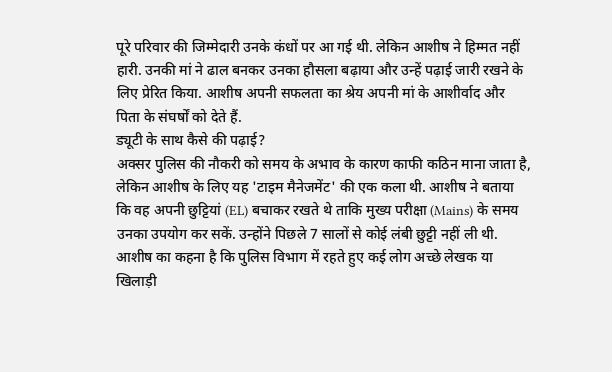पूरे परिवार की जिम्मेदारी उनके कंधों पर आ गई थी. लेकिन आशीष ने हिम्मत नहीं हारी. उनकी मां ने ढाल बनकर उनका हौसला बढ़ाया और उन्हें पढ़ाई जारी रखने के लिए प्रेरित किया. आशीष अपनी सफलता का श्रेय अपनी मां के आशीर्वाद और पिता के संघर्षों को देते हैं.
ड्यूटी के साथ कैसे की पढ़ाई?
अक्सर पुलिस की नौकरी को समय के अभाव के कारण काफी कठिन माना जाता है, लेकिन आशीष के लिए यह 'टाइम मैनेजमेंट' की एक कला थी. आशीष ने बताया कि वह अपनी छुट्टियां (EL) बचाकर रखते थे ताकि मुख्य परीक्षा (Mains) के समय उनका उपयोग कर सकें. उन्होंने पिछले 7 सालों से कोई लंबी छुट्टी नहीं ली थी. आशीष का कहना है कि पुलिस विभाग में रहते हुए कई लोग अच्छे लेखक या खिलाड़ी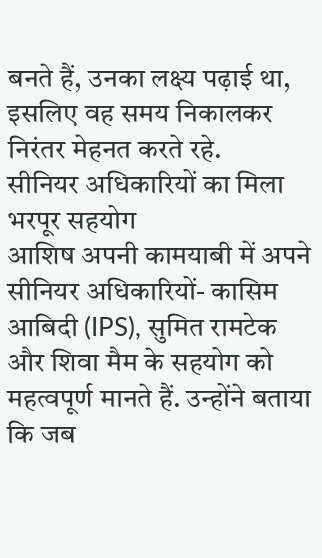बनते हैं, उनका लक्ष्य पढ़ाई था, इसलिए वह समय निकालकर निरंतर मेहनत करते रहे.
सीनियर अधिकारियों का मिला भरपूर सहयोग
आशिष अपनी कामयाबी में अपने सीनियर अधिकारियों- कासिम आबिदी (IPS), सुमित रामटेक और शिवा मैम के सहयोग को महत्वपूर्ण मानते हैं. उन्होंने बताया कि जब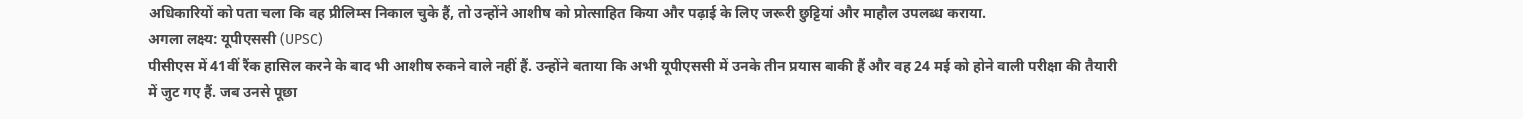अधिकारियों को पता चला कि वह प्रीलिम्स निकाल चुके हैं, तो उन्होंने आशीष को प्रोत्साहित किया और पढ़ाई के लिए जरूरी छुट्टियां और माहौल उपलब्ध कराया.
अगला लक्ष्य: यूपीएससी (UPSC)
पीसीएस में 41वीं रैंक हासिल करने के बाद भी आशीष रुकने वाले नहीं हैं. उन्होंने बताया कि अभी यूपीएससी में उनके तीन प्रयास बाकी हैं और वह 24 मई को होने वाली परीक्षा की तैयारी में जुट गए हैं. जब उनसे पूछा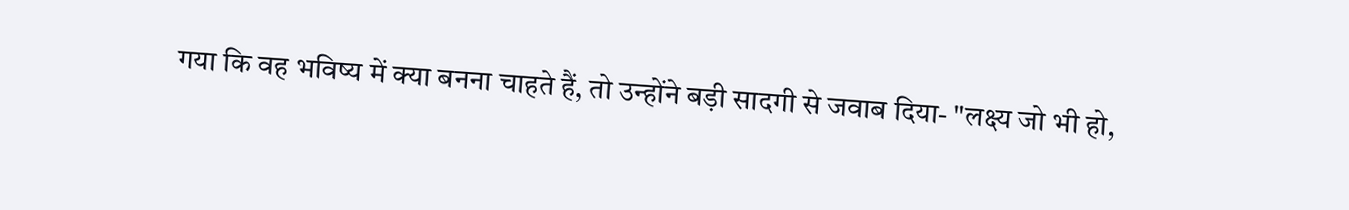गया कि वह भविष्य में क्या बनना चाहते हैं, तो उन्होंने बड़ी सादगी से जवाब दिया- "लक्ष्य जो भी हो,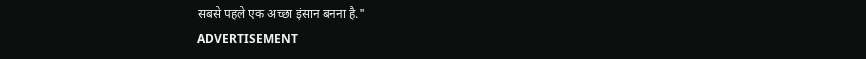सबसे पहले एक अच्छा इंसान बनना है."
ADVERTISEMENT